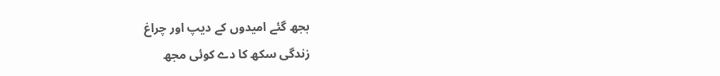بجھ گئے امیدوں کے دیپ اور چراغ
زندگی سکھ کا دے کوئی مجھ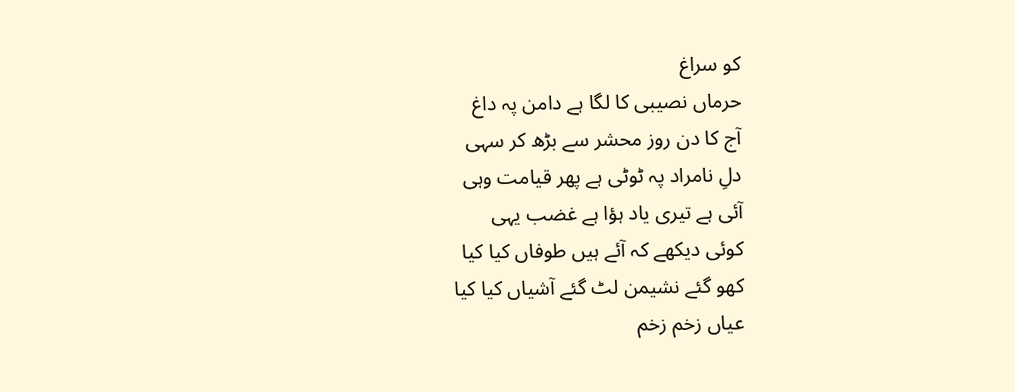کو سراغ
حرماں نصیبی کا لگا ہے دامن پہ داغ
آج کا دن روز محشر سے بڑھ کر سہی
دلِ نامراد پہ ٹوٹی ہے پھر قیامت وہی
آئی ہے تیری یاد ہؤا ہے غضب یہی
کوئی دیکھے کہ آئے ہیں طوفاں کیا کیا
کھو گئے نشیمن لٹ گئے آشیاں کیا کیا
عیاں زخم زخم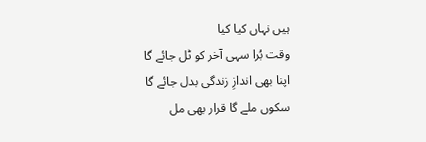ہیں نہاں کیا کیا
وقت بُرا سہی آخر کو ٹل جائے گا
اپنا بھی اندازِ زندگی بدل جائے گا
سکوں ملے گا قرار بھی مل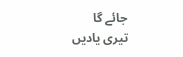جائے گا
تیری یادیں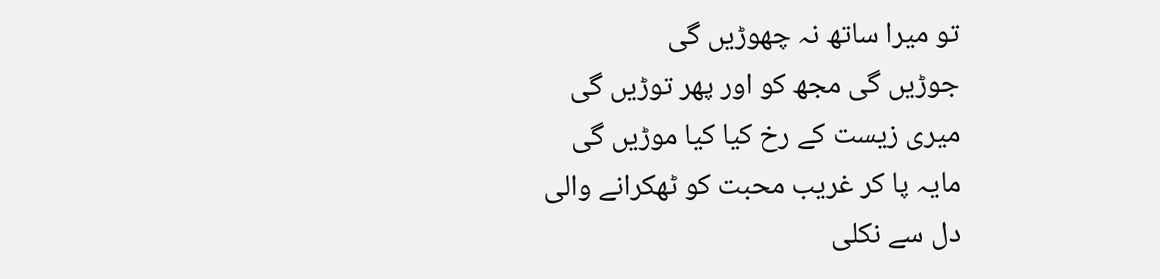تو میرا ساتھ نہ چھوڑیں گی
جوڑیں گی مجھ کو اور پھر توڑیں گی
میری زیست کے رخ کیا کیا موڑیں گی
مایہ پا کر غریب محبت کو ٹھکرانے والی
دل سے نکلی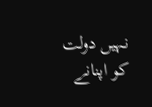نہیں دولت کو اپنانے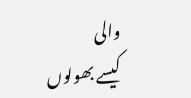والی
کیسے بھولوں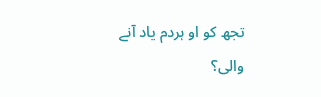تجھ کو او ہردم یاد آنے والی؟